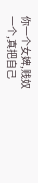你一个女婢,贱奴一个,真把自己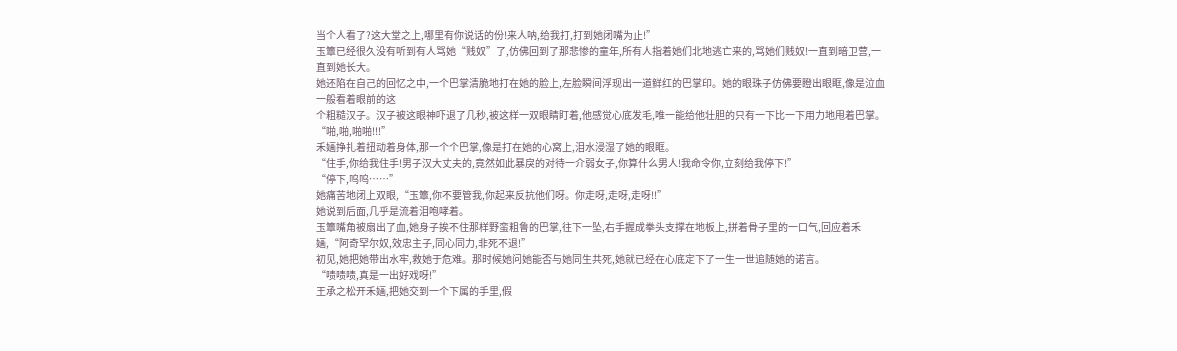当个人看了?这大堂之上,哪里有你说话的份!来人呐,给我打,打到她闭嘴为止!”
玉簟已经很久没有听到有人骂她“贱奴”了,仿佛回到了那悲惨的童年,所有人指着她们北地逃亡来的,骂她们贱奴!一直到暗卫营,一直到她长大。
她还陷在自己的回忆之中,一个巴掌清脆地打在她的脸上,左脸瞬间浮现出一道鲜红的巴掌印。她的眼珠子仿佛要瞪出眼眶,像是泣血一般看着眼前的这
个粗糙汉子。汉子被这眼神吓退了几秒,被这样一双眼睛盯着,他感觉心底发毛,唯一能给他壮胆的只有一下比一下用力地甩着巴掌。
“啪,啪,啪啪!!!”
禾婳挣扎着扭动着身体,那一个个巴掌,像是打在她的心窝上,泪水浸湿了她的眼眶。
“住手,你给我住手!男子汉大丈夫的,竟然如此暴戾的对待一介弱女子,你算什么男人!我命令你,立刻给我停下!”
“停下,呜呜……”
她痛苦地闭上双眼,“玉簟,你不要管我,你起来反抗他们呀。你走呀,走呀,走呀!!”
她说到后面,几乎是流着泪咆哮着。
玉簟嘴角被扇出了血,她身子挨不住那样野蛮粗鲁的巴掌,往下一坠,右手握成拳头支撑在地板上,拼着骨子里的一口气,回应着禾婳,“阿奇罕尔奴,效忠主子,同心同力,非死不退!”
初见,她把她带出水牢,救她于危难。那时候她问她能否与她同生共死,她就已经在心底定下了一生一世追随她的诺言。
“啧啧啧,真是一出好戏呀!”
王承之松开禾婳,把她交到一个下属的手里,假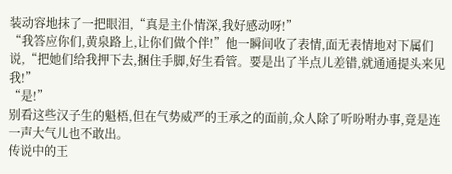装动容地抹了一把眼泪,“真是主仆情深,我好感动呀!”
“我答应你们,黄泉路上,让你们做个伴!”他一瞬间收了表情,面无表情地对下属们说,“把她们给我押下去,捆住手脚,好生看管。要是出了半点儿差错,就通通提头来见我!”
“是!”
别看这些汉子生的魁梧,但在气势威严的王承之的面前,众人除了听吩咐办事,竟是连一声大气儿也不敢出。
传说中的王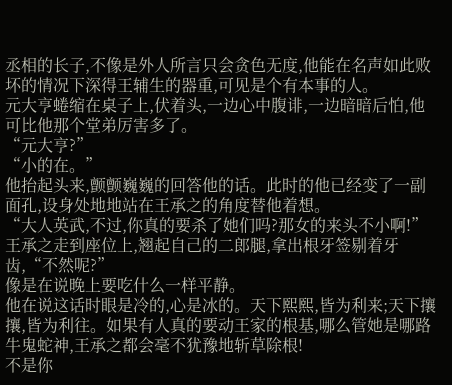丞相的长子,不像是外人所言只会贪色无度,他能在名声如此败坏的情况下深得王辅生的器重,可见是个有本事的人。
元大亨蜷缩在桌子上,伏着头,一边心中腹诽,一边暗暗后怕,他可比他那个堂弟厉害多了。
“元大亨?”
“小的在。”
他抬起头来,颤颤巍巍的回答他的话。此时的他已经变了一副面孔,设身处地地站在王承之的角度替他着想。
“大人英武,不过,你真的要杀了她们吗?那女的来头不小啊!”
王承之走到座位上,翘起自己的二郎腿,拿出根牙签剔着牙齿,“不然呢?”
像是在说晚上要吃什么一样平静。
他在说这话时眼是冷的,心是冰的。天下熙熙,皆为利来;天下攘攘,皆为利往。如果有人真的要动王家的根基,哪么管她是哪路牛鬼蛇神,王承之都会毫不犹豫地斩草除根!
不是你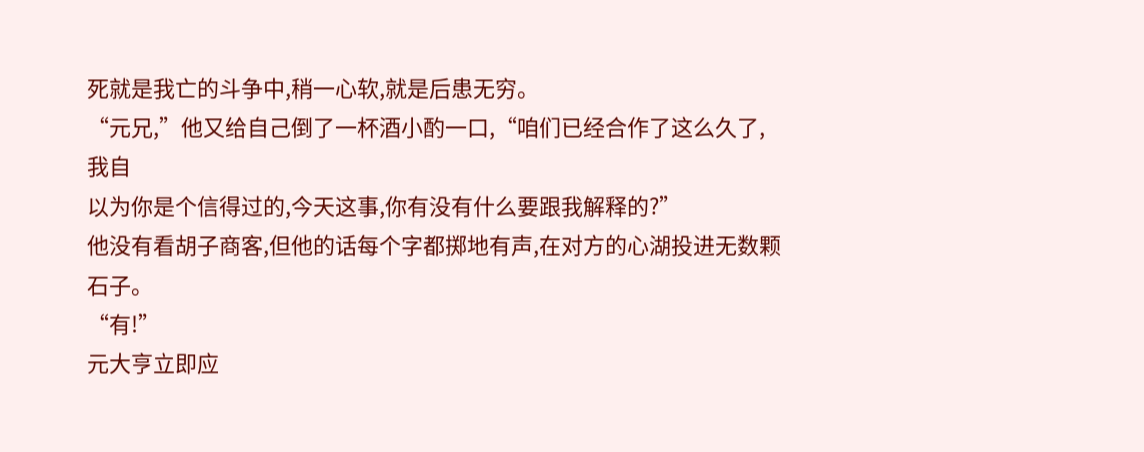死就是我亡的斗争中,稍一心软,就是后患无穷。
“元兄,”他又给自己倒了一杯酒小酌一口,“咱们已经合作了这么久了,我自
以为你是个信得过的,今天这事,你有没有什么要跟我解释的?”
他没有看胡子商客,但他的话每个字都掷地有声,在对方的心湖投进无数颗石子。
“有!”
元大亨立即应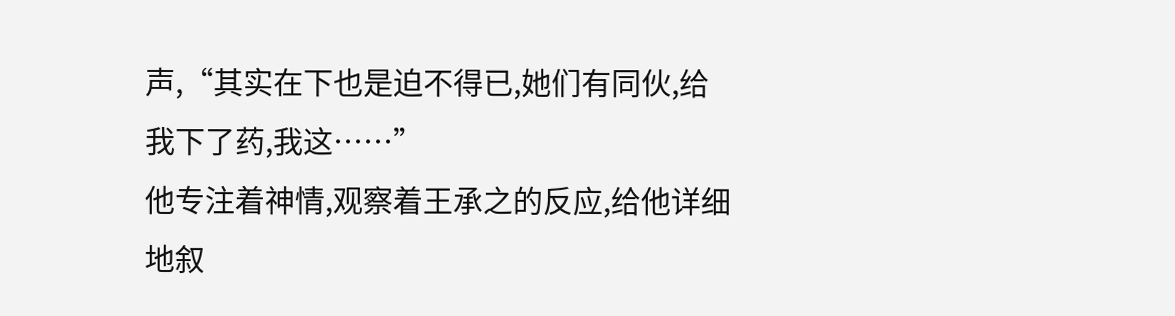声,“其实在下也是迫不得已,她们有同伙,给我下了药,我这……”
他专注着神情,观察着王承之的反应,给他详细地叙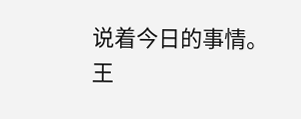说着今日的事情。
王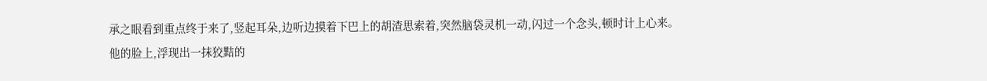承之眼看到重点终于来了,竖起耳朵,边听边摸着下巴上的胡渣思索着,突然脑袋灵机一动,闪过一个念头,顿时计上心来。
他的脸上,浮现出一抹狡黠的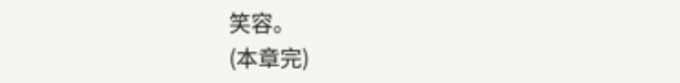笑容。
(本章完)